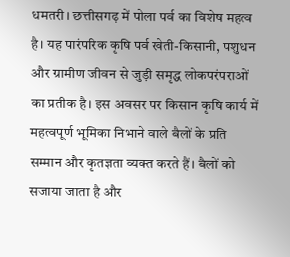धमतरी। छत्तीसगढ़ में पोला पर्व का विशेष महत्व है। यह पारंपरिक कृषि पर्व खेती-किसानी, पशुधन और ग्रामीण जीवन से जुड़ी समृद्ध लोकपरंपराओं का प्रतीक है। इस अवसर पर किसान कृषि कार्य में महत्वपूर्ण भूमिका निभाने वाले बैलों के प्रति सम्मान और कृतज्ञता व्यक्त करते हैं। बैलों को सजाया जाता है और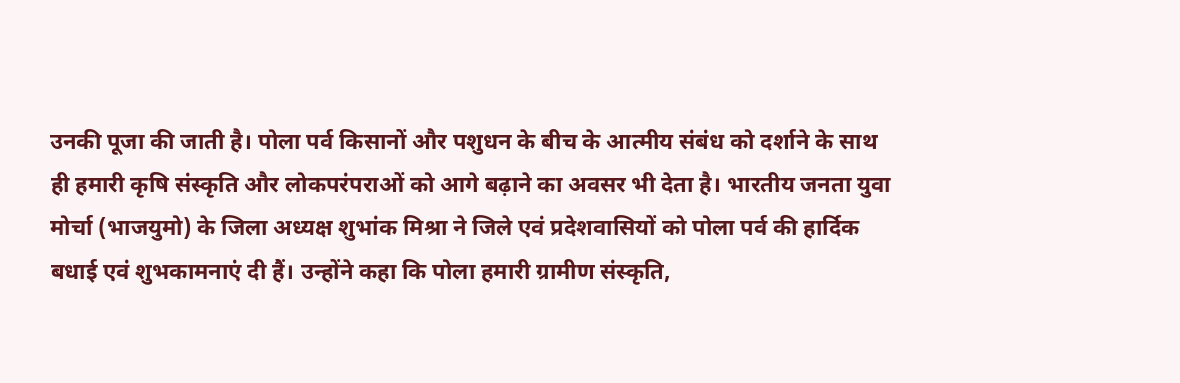उनकी पूजा की जाती है। पोला पर्व किसानों और पशुधन के बीच के आत्मीय संबंध को दर्शाने के साथ ही हमारी कृषि संस्कृति और लोकपरंपराओं को आगे बढ़ाने का अवसर भी देता है। भारतीय जनता युवा मोर्चा (भाजयुमो) के जिला अध्यक्ष शुभांक मिश्रा ने जिले एवं प्रदेशवासियों को पोला पर्व की हार्दिक बधाई एवं शुभकामनाएं दी हैं। उन्होंने कहा कि पोला हमारी ग्रामीण संस्कृति,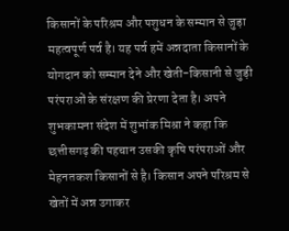किसानों के परिश्रम और पशुधन के सम्मान से जुड़ा महत्वपूर्ण पर्व है। यह पर्व हमें अन्नदाता किसानों के योगदान को सम्मान देने और खेती-किसानी से जुड़ी परंपराओं के संरक्षण की प्रेरणा देता है। अपने शुभकामना संदेश में शुभांक मिश्रा ने कहा कि छत्तीसगढ़ की पहचान उसकी कृषि परंपराओं और मेहनतकश किसानों से है। किसान अपने परिश्रम से खेतों में अन्न उगाकर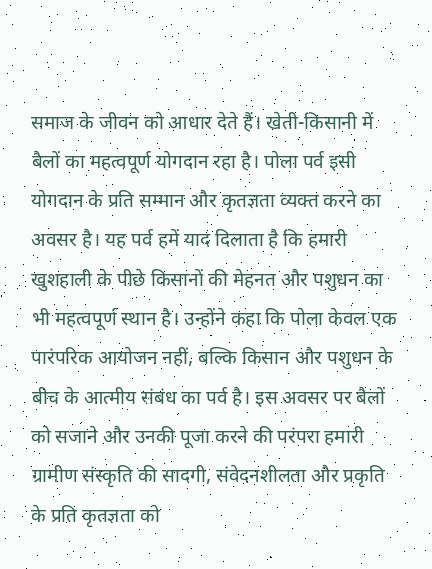समाज के जीवन को आधार देते हैं। खेती-किसानी में बैलों का महत्वपूर्ण योगदान रहा है। पोला पर्व इसी योगदान के प्रति सम्मान और कृतज्ञता व्यक्त करने का अवसर है। यह पर्व हमें याद दिलाता है कि हमारी खुशहाली के पीछे किसानों की मेहनत और पशुधन का भी महत्वपूर्ण स्थान है। उन्होंने कहा कि पोला केवल एक पारंपरिक आयोजन नहीं, बल्कि किसान और पशुधन के बीच के आत्मीय संबंध का पर्व है। इस अवसर पर बैलों को सजाने और उनकी पूजा करने की परंपरा हमारी ग्रामीण संस्कृति की सादगी, संवेदनशीलता और प्रकृति के प्रति कृतज्ञता को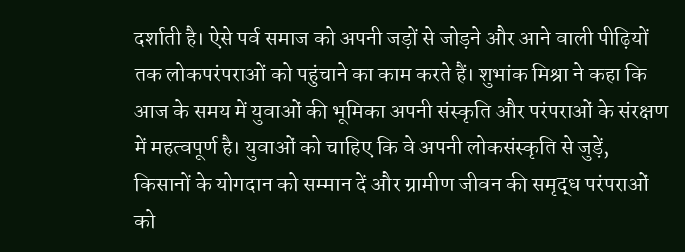दर्शाती है। ऐसे पर्व समाज को अपनी जड़ों से जोड़ने और आने वाली पीढ़ियों तक लोकपरंपराओं को पहुंचाने का काम करते हैं। शुभांक मिश्रा ने कहा कि आज के समय में युवाओं की भूमिका अपनी संस्कृति और परंपराओं के संरक्षण में महत्वपूर्ण है। युवाओं को चाहिए कि वे अपनी लोकसंस्कृति से जुड़ें, किसानों के योगदान को सम्मान दें और ग्रामीण जीवन की समृद्ध परंपराओं को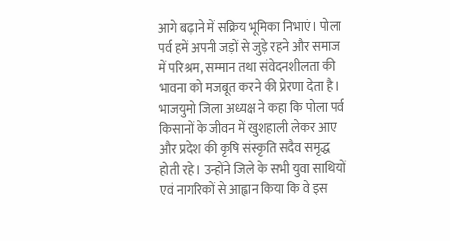आगे बढ़ाने में सक्रिय भूमिका निभाएं। पोला पर्व हमें अपनी जड़ों से जुड़े रहने और समाज में परिश्रम, सम्मान तथा संवेदनशीलता की भावना को मजबूत करने की प्रेरणा देता है। भाजयुमो जिला अध्यक्ष ने कहा कि पोला पर्व किसानों के जीवन में खुशहाली लेकर आए और प्रदेश की कृषि संस्कृति सदैव समृद्ध होती रहे। उन्होंने जिले के सभी युवा साथियों एवं नागरिकों से आह्वान किया कि वे इस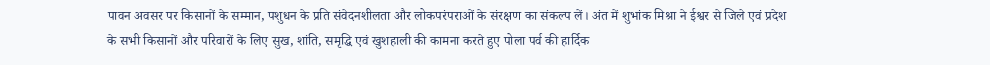पावन अवसर पर किसानों के सम्मान, पशुधन के प्रति संवेदनशीलता और लोकपरंपराओं के संरक्षण का संकल्प लें। अंत में शुभांक मिश्रा ने ईश्वर से जिले एवं प्रदेश के सभी किसानों और परिवारों के लिए सुख, शांति, समृद्धि एवं खुशहाली की कामना करते हुए पोला पर्व की हार्दिक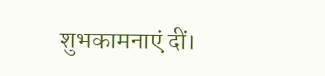शुभकामनाएं दीं।